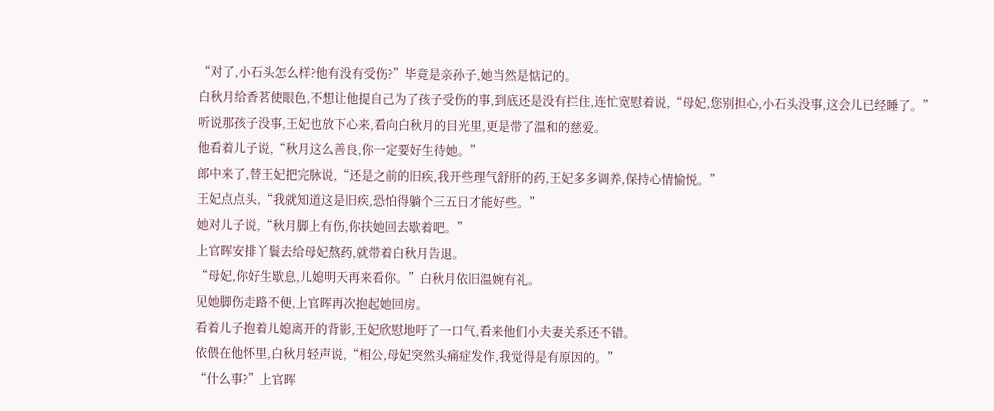“对了,小石头怎么样?他有没有受伤?”毕竟是亲孙子,她当然是惦记的。
白秋月给香茗使眼色,不想让他提自己为了孩子受伤的事,到底还是没有拦住,连忙宽慰着说,“母妃,您别担心,小石头没事,这会儿已经睡了。”
听说那孩子没事,王妃也放下心来,看向白秋月的目光里,更是带了温和的慈爱。
他看着儿子说,“秋月这么善良,你一定要好生待她。”
郎中来了,替王妃把完脉说,“还是之前的旧疾,我开些理气舒肝的药,王妃多多调养,保持心情愉悦。”
王妃点点头,“我就知道这是旧疾,恐怕得躺个三五日才能好些。”
她对儿子说,“秋月脚上有伤,你扶她回去歇着吧。”
上官晖安排丫鬟去给母妃熬药,就带着白秋月告退。
“母妃,你好生歇息,儿媳明天再来看你。”白秋月依旧温婉有礼。
见她脚伤走路不便,上官晖再次抱起她回房。
看着儿子抱着儿媳离开的背影,王妃欣慰地吁了一口气,看来他们小夫妻关系还不错。
依偎在他怀里,白秋月轻声说,“相公,母妃突然头痛症发作,我觉得是有原因的。”
“什么事?”上官晖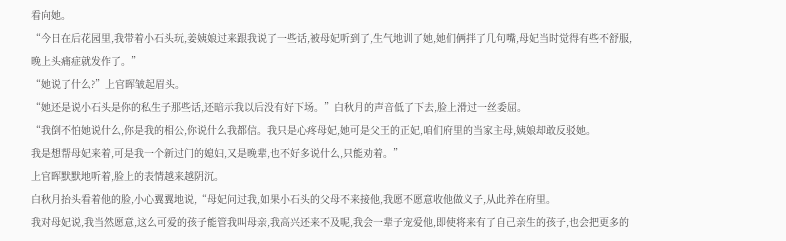看向她。
“今日在后花园里,我带着小石头玩,姜姨娘过来跟我说了一些话,被母妃听到了,生气地训了她,她们俩拌了几句嘴,母妃当时觉得有些不舒服,晚上头痛症就发作了。”
“她说了什么?”上官晖皱起眉头。
“她还是说小石头是你的私生子那些话,还暗示我以后没有好下场。”白秋月的声音低了下去,脸上滑过一丝委屈。
“我倒不怕她说什么,你是我的相公,你说什么我都信。我只是心疼母妃,她可是父王的正妃,咱们府里的当家主母,姨娘却敢反驳她。
我是想帮母妃来着,可是我一个新过门的媳妇,又是晚辈,也不好多说什么,只能劝着。”
上官晖默默地听着,脸上的表情越来越阴沉。
白秋月抬头看着他的脸,小心翼翼地说,“母妃问过我,如果小石头的父母不来接他,我愿不愿意收他做义子,从此养在府里。
我对母妃说,我当然愿意,这么可爱的孩子能管我叫母亲,我高兴还来不及呢,我会一辈子宠爱他,即使将来有了自己亲生的孩子,也会把更多的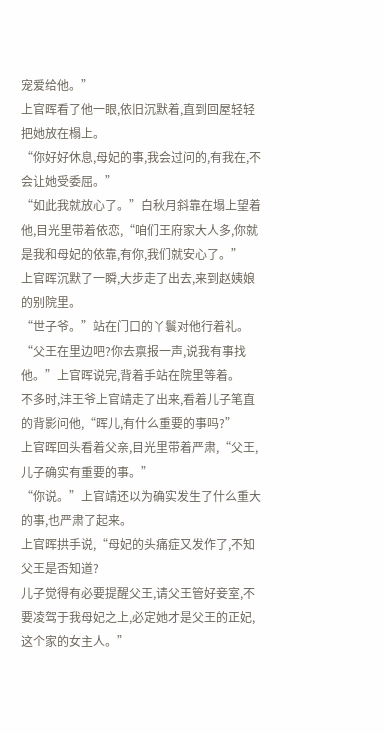宠爱给他。”
上官晖看了他一眼,依旧沉默着,直到回屋轻轻把她放在榻上。
“你好好休息,母妃的事,我会过问的,有我在,不会让她受委屈。”
“如此我就放心了。”白秋月斜靠在塌上望着他,目光里带着依恋,“咱们王府家大人多,你就是我和母妃的依靠,有你,我们就安心了。”
上官晖沉默了一瞬,大步走了出去,来到赵姨娘的别院里。
“世子爷。”站在门口的丫鬟对他行着礼。
“父王在里边吧?你去禀报一声,说我有事找他。”上官晖说完,背着手站在院里等着。
不多时,沣王爷上官靖走了出来,看着儿子笔直的背影问他,“晖儿,有什么重要的事吗?”
上官晖回头看着父亲,目光里带着严肃,“父王,儿子确实有重要的事。”
“你说。”上官靖还以为确实发生了什么重大的事,也严肃了起来。
上官晖拱手说,“母妃的头痛症又发作了,不知父王是否知道?
儿子觉得有必要提醒父王,请父王管好妾室,不要凌驾于我母妃之上,必定她才是父王的正妃,这个家的女主人。”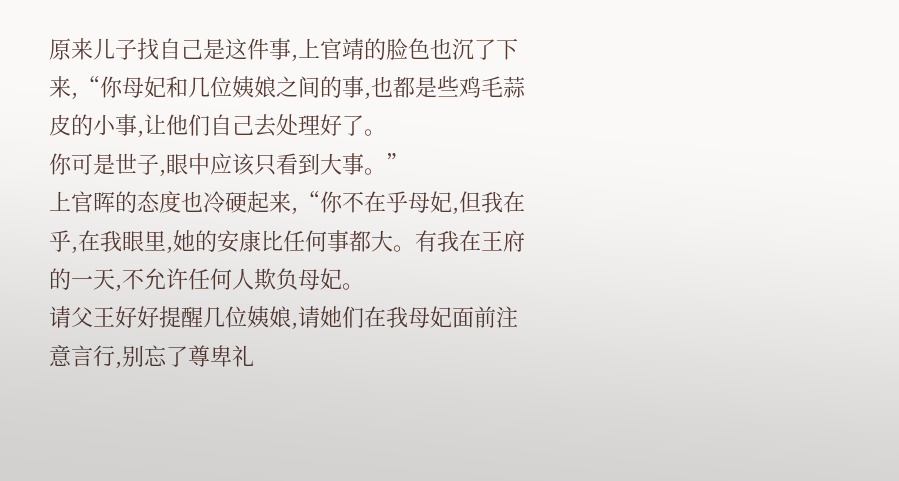原来儿子找自己是这件事,上官靖的脸色也沉了下来,“你母妃和几位姨娘之间的事,也都是些鸡毛蒜皮的小事,让他们自己去处理好了。
你可是世子,眼中应该只看到大事。”
上官晖的态度也冷硬起来,“你不在乎母妃,但我在乎,在我眼里,她的安康比任何事都大。有我在王府的一天,不允许任何人欺负母妃。
请父王好好提醒几位姨娘,请她们在我母妃面前注意言行,别忘了尊卑礼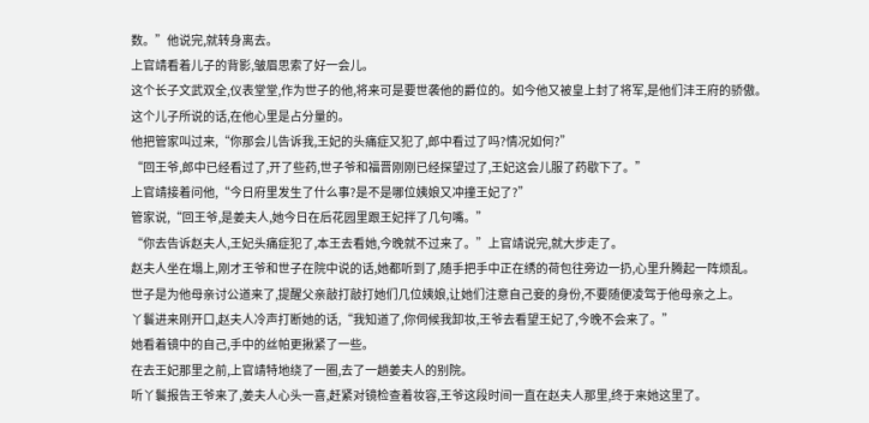数。”他说完,就转身离去。
上官靖看着儿子的背影,皱眉思索了好一会儿。
这个长子文武双全,仪表堂堂,作为世子的他,将来可是要世袭他的爵位的。如今他又被皇上封了将军,是他们沣王府的骄傲。
这个儿子所说的话,在他心里是占分量的。
他把管家叫过来,“你那会儿告诉我,王妃的头痛症又犯了,郎中看过了吗?情况如何?”
“回王爷,郎中已经看过了,开了些药,世子爷和福晋刚刚已经探望过了,王妃这会儿服了药歇下了。”
上官靖接着问他,“今日府里发生了什么事?是不是哪位姨娘又冲撞王妃了?”
管家说,“回王爷,是姜夫人,她今日在后花园里跟王妃拌了几句嘴。”
“你去告诉赵夫人,王妃头痛症犯了,本王去看她,今晚就不过来了。”上官靖说完,就大步走了。
赵夫人坐在塌上,刚才王爷和世子在院中说的话,她都听到了,随手把手中正在绣的荷包往旁边一扔,心里升腾起一阵烦乱。
世子是为他母亲讨公道来了,提醒父亲敲打敲打她们几位姨娘,让她们注意自己妾的身份,不要随便凌驾于他母亲之上。
丫鬟进来刚开口,赵夫人冷声打断她的话,“我知道了,你伺候我卸妆,王爷去看望王妃了,今晚不会来了。”
她看着镜中的自己,手中的丝帕更揪紧了一些。
在去王妃那里之前,上官靖特地绕了一圈,去了一趟姜夫人的别院。
听丫鬟报告王爷来了,姜夫人心头一喜,赶紧对镜检查着妆容,王爷这段时间一直在赵夫人那里,终于来她这里了。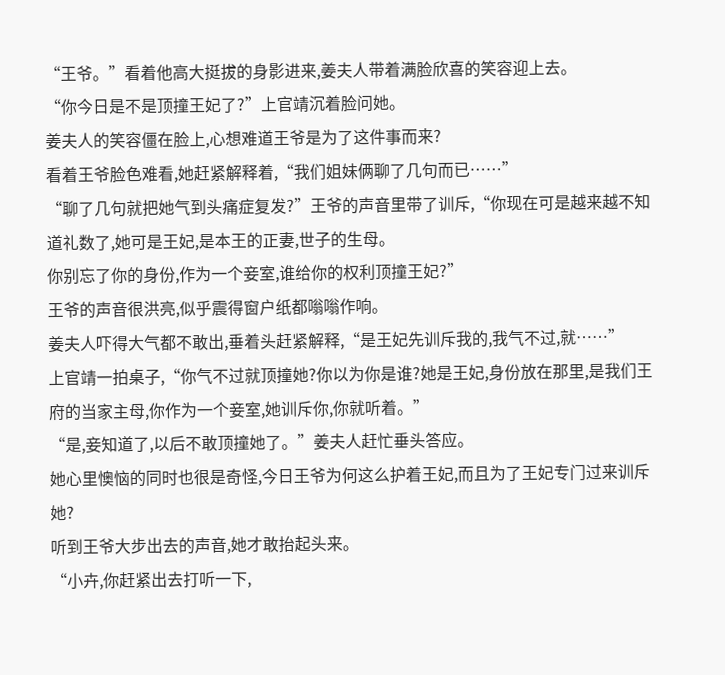“王爷。”看着他高大挺拔的身影进来,姜夫人带着满脸欣喜的笑容迎上去。
“你今日是不是顶撞王妃了?”上官靖沉着脸问她。
姜夫人的笑容僵在脸上,心想难道王爷是为了这件事而来?
看着王爷脸色难看,她赶紧解释着,“我们姐妹俩聊了几句而已……”
“聊了几句就把她气到头痛症复发?”王爷的声音里带了训斥,“你现在可是越来越不知道礼数了,她可是王妃,是本王的正妻,世子的生母。
你别忘了你的身份,作为一个妾室,谁给你的权利顶撞王妃?”
王爷的声音很洪亮,似乎震得窗户纸都嗡嗡作响。
姜夫人吓得大气都不敢出,垂着头赶紧解释,“是王妃先训斥我的,我气不过,就……”
上官靖一拍桌子,“你气不过就顶撞她?你以为你是谁?她是王妃,身份放在那里,是我们王府的当家主母,你作为一个妾室,她训斥你,你就听着。”
“是,妾知道了,以后不敢顶撞她了。”姜夫人赶忙垂头答应。
她心里懊恼的同时也很是奇怪,今日王爷为何这么护着王妃,而且为了王妃专门过来训斥她?
听到王爷大步出去的声音,她才敢抬起头来。
“小卉,你赶紧出去打听一下,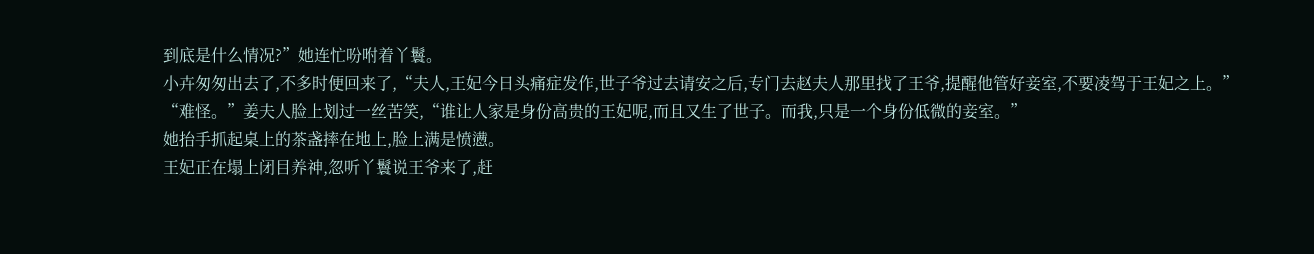到底是什么情况?”她连忙吩咐着丫鬟。
小卉匆匆出去了,不多时便回来了,“夫人,王妃今日头痛症发作,世子爷过去请安之后,专门去赵夫人那里找了王爷,提醒他管好妾室,不要凌驾于王妃之上。”
“难怪。”姜夫人脸上划过一丝苦笑,“谁让人家是身份高贵的王妃呢,而且又生了世子。而我,只是一个身份低微的妾室。”
她抬手抓起桌上的茶盏摔在地上,脸上满是愤懑。
王妃正在塌上闭目养神,忽听丫鬟说王爷来了,赶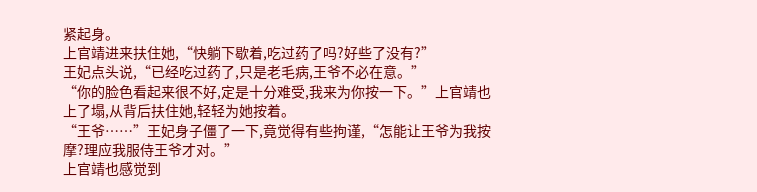紧起身。
上官靖进来扶住她,“快躺下歇着,吃过药了吗?好些了没有?”
王妃点头说,“已经吃过药了,只是老毛病,王爷不必在意。”
“你的脸色看起来很不好,定是十分难受,我来为你按一下。”上官靖也上了塌,从背后扶住她,轻轻为她按着。
“王爷……”王妃身子僵了一下,竟觉得有些拘谨,“怎能让王爷为我按摩?理应我服侍王爷才对。”
上官靖也感觉到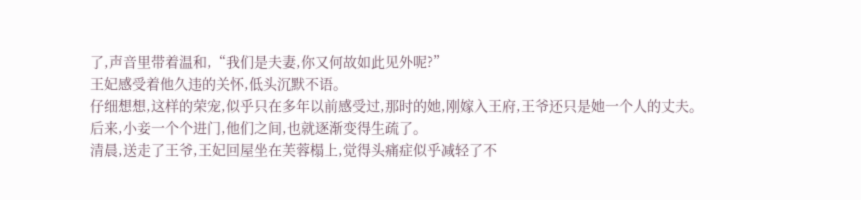了,声音里带着温和,“我们是夫妻,你又何故如此见外呢?”
王妃感受着他久违的关怀,低头沉默不语。
仔细想想,这样的荣宠,似乎只在多年以前感受过,那时的她,刚嫁入王府,王爷还只是她一个人的丈夫。
后来,小妾一个个进门,他们之间,也就逐渐变得生疏了。
清晨,送走了王爷,王妃回屋坐在芙蓉榻上,觉得头痛症似乎减轻了不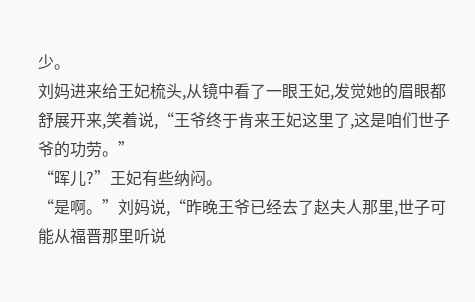少。
刘妈进来给王妃梳头,从镜中看了一眼王妃,发觉她的眉眼都舒展开来,笑着说,“王爷终于肯来王妃这里了,这是咱们世子爷的功劳。”
“晖儿?”王妃有些纳闷。
“是啊。”刘妈说,“昨晚王爷已经去了赵夫人那里,世子可能从福晋那里听说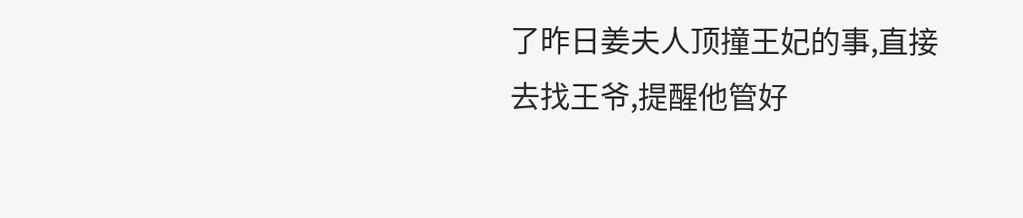了昨日姜夫人顶撞王妃的事,直接去找王爷,提醒他管好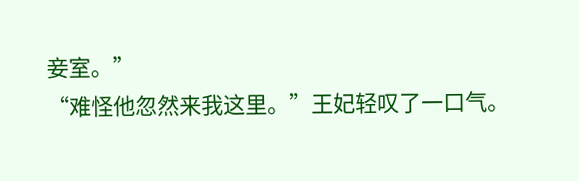妾室。”
“难怪他忽然来我这里。”王妃轻叹了一口气。